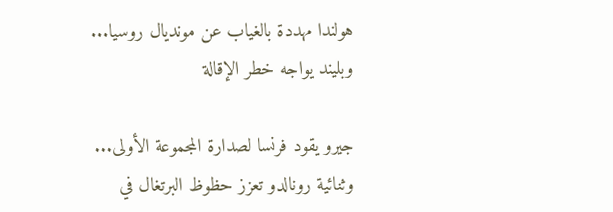هولندا مهددة بالغياب عن مونديال روسيا... وبليند يواجه خطر الإقالة

جيرو يقود فرنسا لصدارة المجموعة الأولى... وثنائية رونالدو تعزز حظوظ البرتغال في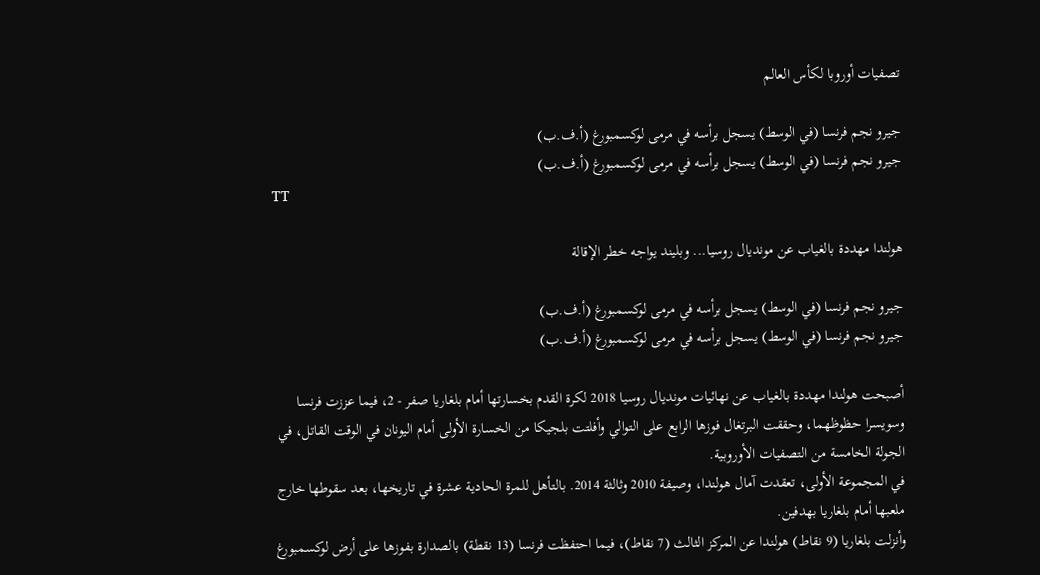تصفيات أوروبا لكأس العالم

جيرو نجم فرنسا (في الوسط) يسجل برأسه في مرمى لوكسمبورغ (أ.ف.ب)
جيرو نجم فرنسا (في الوسط) يسجل برأسه في مرمى لوكسمبورغ (أ.ف.ب)
TT

هولندا مهددة بالغياب عن مونديال روسيا... وبليند يواجه خطر الإقالة

جيرو نجم فرنسا (في الوسط) يسجل برأسه في مرمى لوكسمبورغ (أ.ف.ب)
جيرو نجم فرنسا (في الوسط) يسجل برأسه في مرمى لوكسمبورغ (أ.ف.ب)

أصبحت هولندا مهددة بالغياب عن نهائيات مونديال روسيا 2018 لكرة القدم بخسارتها أمام بلغاريا صفر - 2، فيما عززت فرنسا وسويسرا حظوظهما، وحققت البرتغال فوزها الرابع على التوالي وأفلتت بلجيكا من الخسارة الأولى أمام اليونان في الوقت القاتل، في الجولة الخامسة من التصفيات الأوروبية.
في المجموعة الأولى، تعقدت آمال هولندا، وصيفة 2010 وثالثة 2014. بالتأهل للمرة الحادية عشرة في تاريخها، بعد سقوطها خارج ملعبها أمام بلغاريا بهدفين.
وأنزلت بلغاريا (9 نقاط) هولندا عن المركز الثالث (7 نقاط)، فيما احتفظت فرنسا (13 نقطة) بالصدارة بفوزها على أرض لوكسمبورغ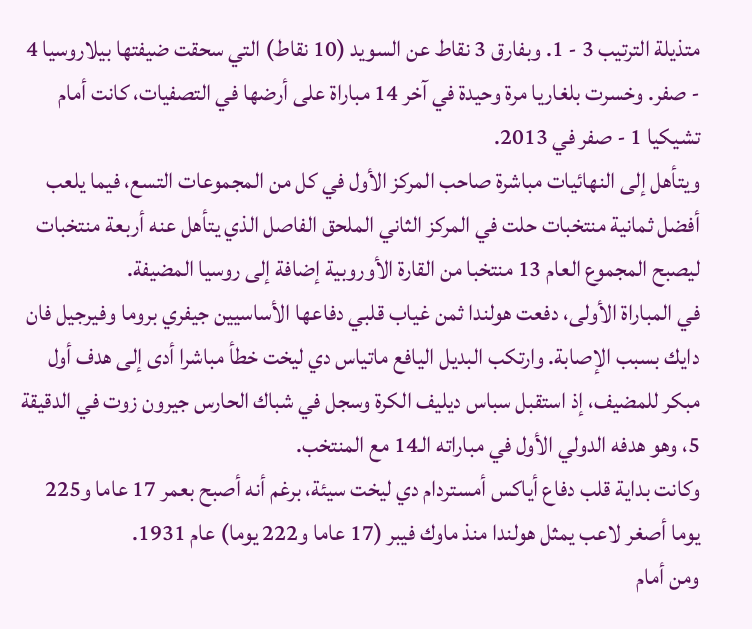متذيلة الترتيب 3 - 1. وبفارق 3 نقاط عن السويد (10 نقاط) التي سحقت ضيفتها بيلاروسيا 4 - صفر. وخسرت بلغاريا مرة وحيدة في آخر 14 مباراة على أرضها في التصفيات، كانت أمام تشيكيا 1 - صفر في 2013.
ويتأهل إلى النهائيات مباشرة صاحب المركز الأول في كل من المجموعات التسع، فيما يلعب أفضل ثمانية منتخبات حلت في المركز الثاني الملحق الفاصل الذي يتأهل عنه أربعة منتخبات ليصبح المجموع العام 13 منتخبا من القارة الأوروبية إضافة إلى روسيا المضيفة.
في المباراة الأولى، دفعت هولندا ثمن غياب قلبي دفاعها الأساسيين جيفري بروما وفيرجيل فان دايك بسبب الإصابة. وارتكب البديل اليافع ماتياس دي ليخت خطأ مباشرا أدى إلى هدف أول مبكر للمضيف، إذ استقبل سباس ديليف الكرة وسجل في شباك الحارس جيرون زوت في الدقيقة 5، وهو هدفه الدولي الأول في مباراته الـ14 مع المنتخب.
وكانت بداية قلب دفاع أياكس أمستردام دي ليخت سيئة، برغم أنه أصبح بعمر 17 عاما و225 يوما أصغر لاعب يمثل هولندا منذ ماوك فيبر (17 عاما و222 يوما) عام 1931.
ومن أمام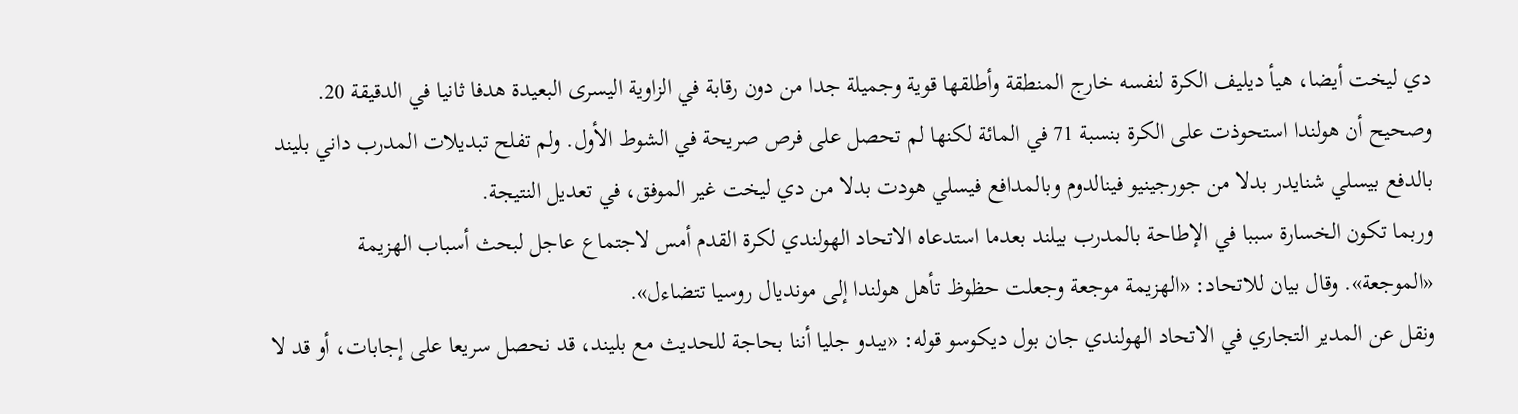دي ليخت أيضا، هيأ ديليف الكرة لنفسه خارج المنطقة وأطلقها قوية وجميلة جدا من دون رقابة في الزاوية اليسرى البعيدة هدفا ثانيا في الدقيقة 20.
وصحيح أن هولندا استحوذت على الكرة بنسبة 71 في المائة لكنها لم تحصل على فرص صريحة في الشوط الأول. ولم تفلح تبديلات المدرب داني بليند بالدفع بيسلي شنايدر بدلا من جورجينيو فينالدوم وبالمدافع فيسلي هودت بدلا من دي ليخت غير الموفق، في تعديل النتيجة.
وربما تكون الخسارة سببا في الإطاحة بالمدرب بيلند بعدما استدعاه الاتحاد الهولندي لكرة القدم أمس لاجتماع عاجل لبحث أسباب الهزيمة «الموجعة». وقال بيان للاتحاد: «الهزيمة موجعة وجعلت حظوظ تأهل هولندا إلى مونديال روسيا تتضاءل».
ونقل عن المدير التجاري في الاتحاد الهولندي جان بول ديكوسو قوله: «يبدو جليا أننا بحاجة للحديث مع بليند، قد نحصل سريعا على إجابات، أو قد لا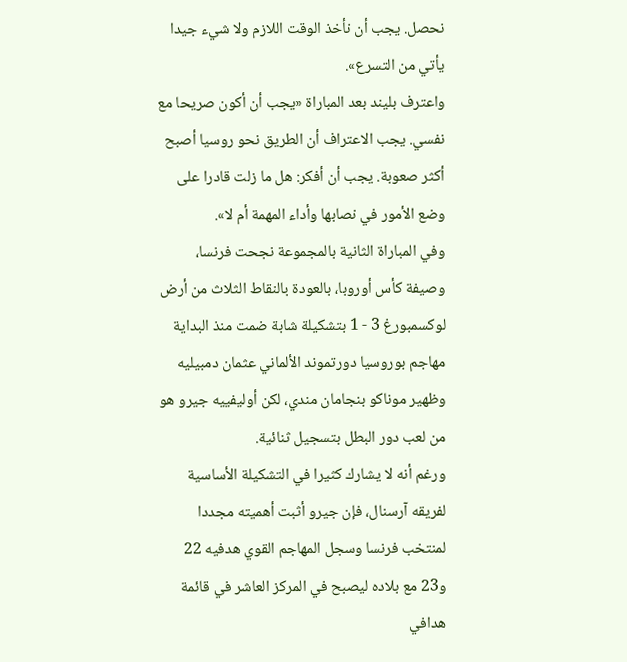نحصل. يجب أن نأخذ الوقت اللازم ولا شيء جيدا يأتي من التسرع».
واعترف بليند بعد المباراة «يجب أن أكون صريحا مع نفسي. يجب الاعتراف أن الطريق نحو روسيا أصبح أكثر صعوبة. يجب أن أفكر: هل ما زلت قادرا على وضع الأمور في نصابها وأداء المهمة أم لا».
وفي المباراة الثانية بالمجموعة نجحت فرنسا، وصيفة كأس أوروبا، بالعودة بالنقاط الثلاث من أرض لوكسمبورغ 3 - 1 بتشكيلة شابة ضمت منذ البداية مهاجم بوروسيا دورتموند الألماني عثمان دمبيليه وظهير موناكو بنجامان مندي، لكن أوليفييه جيرو هو من لعب دور البطل بتسجيل ثنائية.
ورغم أنه لا يشارك كثيرا في التشكيلة الأساسية لفريقه آرسنال، فإن جيرو أثبت أهميته مجددا لمنتخب فرنسا وسجل المهاجم القوي هدفيه 22 و23 مع بلاده ليصبح في المركز العاشر في قائمة هدافي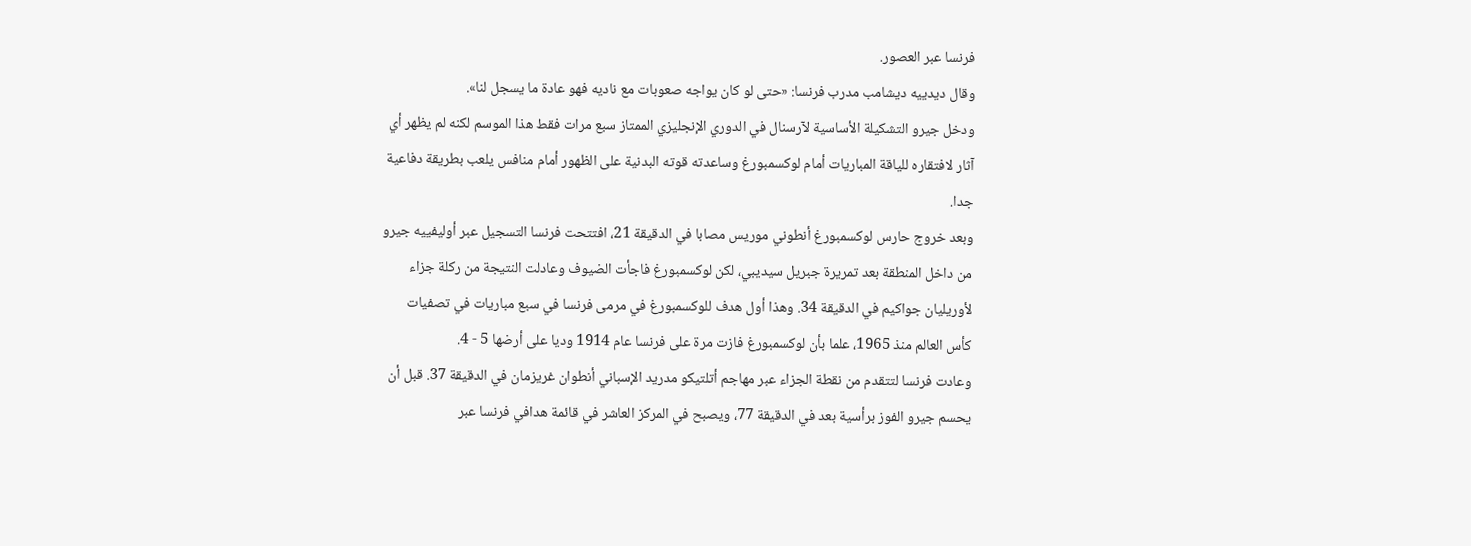فرنسا عبر العصور.
وقال ديدييه ديشامب مدرب فرنسا: «حتى لو كان يواجه صعوبات مع ناديه فهو عادة ما يسجل لنا».
ودخل جيرو التشكيلة الأساسية لآرسنال في الدوري الإنجليزي الممتاز سبع مرات فقط هذا الموسم لكنه لم يظهر أي آثار لافتقاره للياقة المباريات أمام لوكسمبورغ وساعدته قوته البدنية على الظهور أمام منافس يلعب بطريقة دفاعية جدا.
وبعد خروج حارس لوكسمبورغ أنطوني موريس مصابا في الدقيقة 21، افتتحت فرنسا التسجيل عبر أوليفييه جيرو من داخل المنطقة بعد تمريرة جبريل سيديبي، لكن لوكسمبورغ فاجأت الضيوف وعادلت النتيجة من ركلة جزاء لأوريليان جواكيم في الدقيقة 34. وهذا أول هدف للوكسمبورغ في مرمى فرنسا في سبع مباريات في تصفيات كأس العالم منذ 1965، علما بأن لوكسمبورغ فازت مرة على فرنسا عام 1914 وديا على أرضها 5 - 4.
وعادت فرنسا لتتقدم من نقطة الجزاء عبر مهاجم أتلتيكو مدريد الإسباني أنطوان غريزمان في الدقيقة 37. قبل أن يحسم جيرو الفوز برأسية بعد في الدقيقة 77، ويصبح في المركز العاشر في قائمة هدافي فرنسا عبر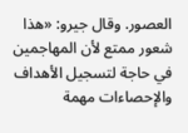العصور. وقال جيرو: «هذا شعور ممتع لأن المهاجمين في حاجة لتسجيل الأهداف والإحصاءات مهمة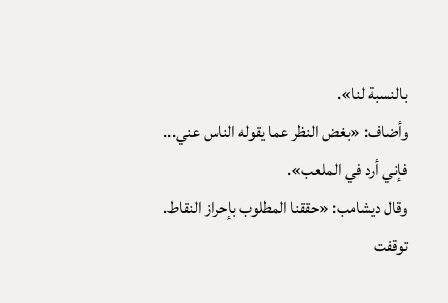بالنسبة لنا».
وأضاف: «بغض النظر عما يقوله الناس عني... فإني أرد في الملعب».
وقال ديشامب: «حققنا المطلوب بإحراز النقاط. توقفت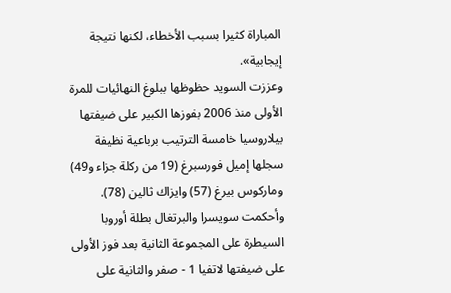المباراة كثيرا بسبب الأخطاء، لكنها نتيجة إيجابية».
وعززت السويد حظوظها ببلوغ النهائيات للمرة الأولى منذ 2006 بفوزها الكبير على ضيفتها بيلاروسيا خامسة الترتيب برباعية نظيفة سجلها إميل فورسبرغ (19 من ركلة جزاء و49) وماركوس بيرغ (57) وايزاك ثالين (78).
وأحكمت سويسرا والبرتغال بطلة أوروبا السيطرة على المجموعة الثانية بعد فوز الأولى على ضيفتها لاتفيا 1 - صفر والثانية على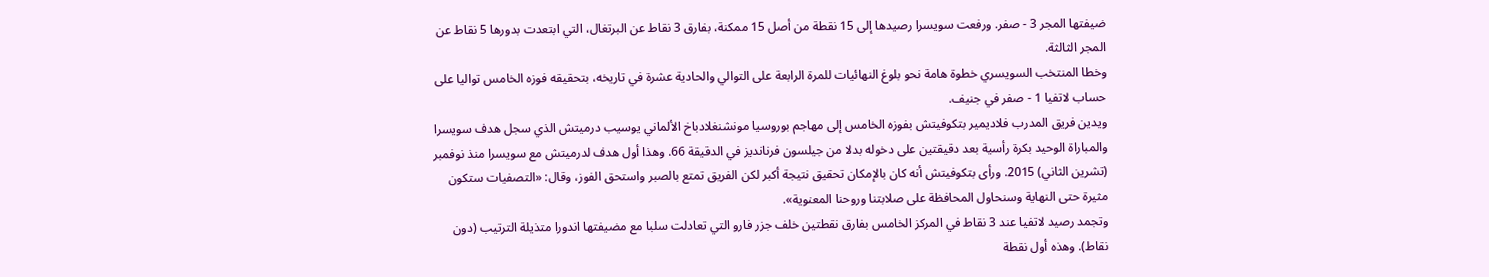ضيفتها المجر 3 - صفر. ورفعت سويسرا رصيدها إلى 15 نقطة من أصل 15 ممكنة، بفارق 3 نقاط عن البرتغال، التي ابتعدت بدورها 5 نقاط عن المجر الثالثة.
وخطا المنتخب السويسري خطوة هامة نحو بلوغ النهائيات للمرة الرابعة على التوالي والحادية عشرة في تاريخه، بتحقيقه فوزه الخامس تواليا على حساب لاتفيا 1 - صفر في جنيف.
ويدين فريق المدرب فلاديمير بتكوفيتش بفوزه الخامس إلى مهاجم بوروسيا مونشنغلادباخ الألماني يوسيب درميتش الذي سجل هدف سويسرا والمباراة الوحيد بكرة رأسية بعد دقيقتين على دخوله بدلا من جيلسون فرنانديز في الدقيقة 66. وهذا أول هدف لدرميتش مع سويسرا منذ نوفمبر (تشرين الثاني) 2015. ورأى بتكوفيتش أنه كان بالإمكان تحقيق نتيجة أكبر لكن الفريق تمتع بالصبر واستحق الفوز، وقال: «التصفيات ستكون مثيرة حتى النهاية وسنحاول المحافظة على صلابتنا وروحنا المعنوية».
وتجمد رصيد لاتفيا عند 3 نقاط في المركز الخامس بفارق نقطتين خلف جزر فارو التي تعادلت سلبا مع مضيفتها اندورا متذيلة الترتيب (دون نقاط). وهذه أول نقطة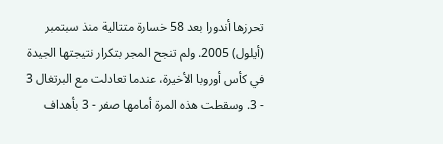تحرزها أندورا بعد 58 خسارة متتالية منذ سبتمبر (أيلول) 2005. ولم تنجح المجر بتكرار نتيجتها الجيدة في كأس أوروبا الأخيرة، عندما تعادلت مع البرتغال 3 - 3. وسقطت هذه المرة أمامها صفر - 3 بأهداف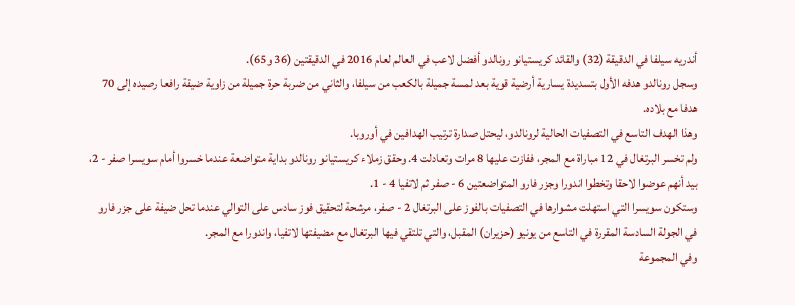أندريه سيلفا في الدقيقة (32) والقائد كريستيانو رونالدو أفضل لاعب في العالم لعام 2016 في الدقيقتين (36 و65).
وسجل رونالدو هدفه الأول بتسديدة يسارية أرضية قوية بعد لمسة جميلة بالكعب من سيلفا، والثاني من ضربة حرة جميلة من زاوية ضيقة رافعا رصيده إلى 70 هدفا مع بلاده.
وهذا الهدف التاسع في التصفيات الحالية لرونالدو، ليحتل صدارة ترتيب الهدافين في أوروبا.
ولم تخسر البرتغال في 12 مباراة مع المجر، ففازت عليها 8 مرات وتعادلت 4. وحقق زملاء كريستيانو رونالدو بداية متواضعة عندما خسروا أمام سويسرا صفر - 2، بيد أنهم عوضوا لاحقا وتخطوا اندورا وجزر فارو المتواضعتين 6 - صفر ثم لاتفيا 4 - 1.
وستكون سويسرا التي استهلت مشوارها في التصفيات بالفوز على البرتغال 2 - صفر، مرشحة لتحقيق فوز سادس على التوالي عندما تحل ضيفة على جزر فارو في الجولة السادسة المقررة في التاسع من يونيو (حزيران) المقبل، والتي تلتقي فيها البرتغال مع مضيفتها لاتفيا، واندورا مع المجر.
وفي المجموعة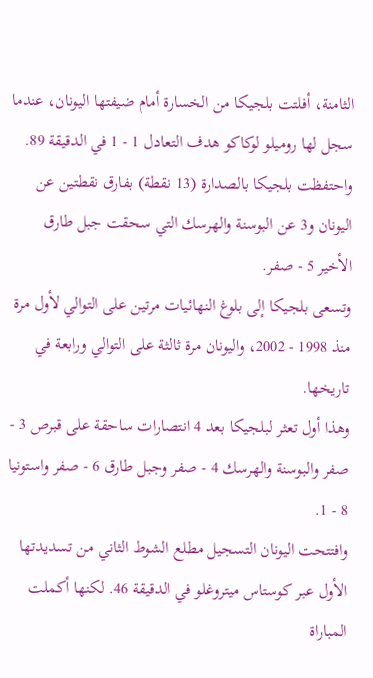الثامنة، أفلتت بلجيكا من الخسارة أمام ضيفتها اليونان، عندما سجل لها روميلو لوكاكو هدف التعادل 1 - 1 في الدقيقة 89.
واحتفظت بلجيكا بالصدارة (13 نقطة) بفارق نقطتين عن اليونان و3 عن البوسنة والهرسك التي سحقت جبل طارق الأخير 5 - صفر.
وتسعى بلجيكا إلى بلوغ النهائيات مرتين على التوالي لأول مرة منذ 1998 - 2002، واليونان مرة ثالثة على التوالي ورابعة في تاريخها.
وهذا أول تعثر لبلجيكا بعد 4 انتصارات ساحقة على قبرص 3 - صفر والبوسنة والهرسك 4 - صفر وجبل طارق 6 - صفر واستونيا 8 - 1.
وافتتحت اليونان التسجيل مطلع الشوط الثاني من تسديدتها الأول عبر كوستاس ميتروغلو في الدقيقة 46. لكنها أكملت المباراة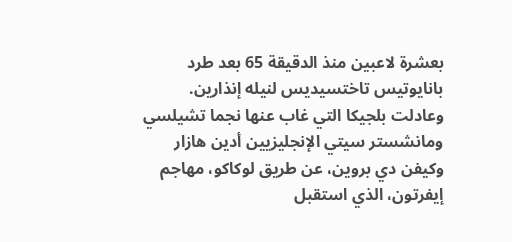بعشرة لاعبين منذ الدقيقة 65 بعد طرد بانايوتيس تاختسيديس لنيله إنذارين.
وعادلت بلجيكا التي غاب عنها نجما تشيلسي ومانشستر سيتي الإنجليزيين أدين هازار وكيفن دي بروين، عن طريق لوكاكو، مهاجم إيفرتون، الذي استقبل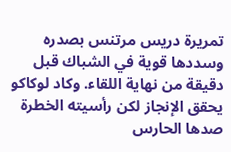تمريرة دريس مرتنس بصدره وسددها قوية في الشباك قبل دقيقة من نهاية اللقاء. وكاد لوكاكو يحقق الإنجاز لكن رأسيته الخطرة صدها الحارس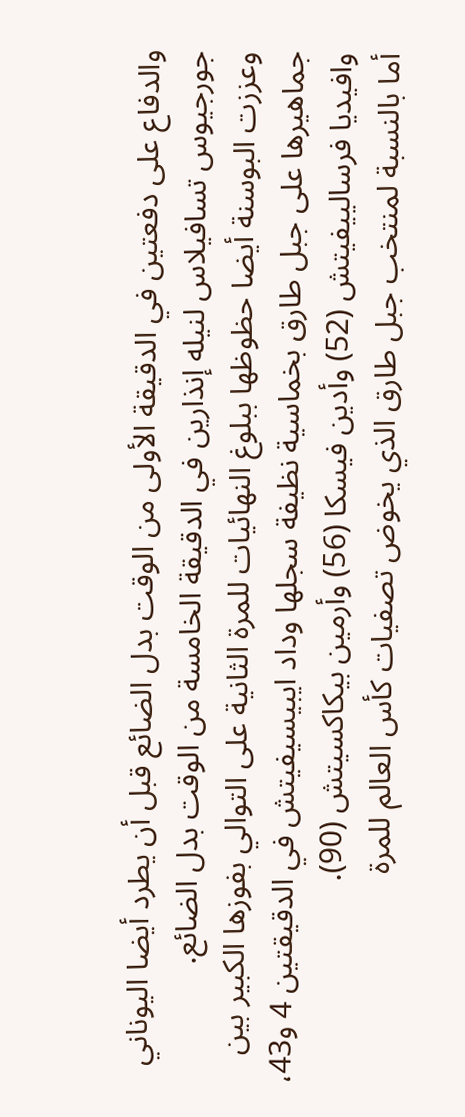والدفاع على دفعتين في الدقيقة الأولى من الوقت بدل الضائع قبل أن يطرد أيضا اليوناني جورجيوس تسافيلاس لنيله إنذارين في الدقيقة الخامسة من الوقت بدل الضائع.
وعززت البوسنة أيضا حظوظها ببلوغ النهائيات للمرة الثانية على التوالي بفوزها الكبير بين جماهيرها على جبل طارق بخماسية نظيفة سجلها وداد ايبيسيفيتش في الدقيقتين 4 و43، وافيديا فرسالييفيتش (52) وأدين فيسكا (56) وأرمين بيكاكسيتش (90).
أما بالنسبة لمنتخب جبل طارق الذي يخوض تصفيات كأس العالم للمرة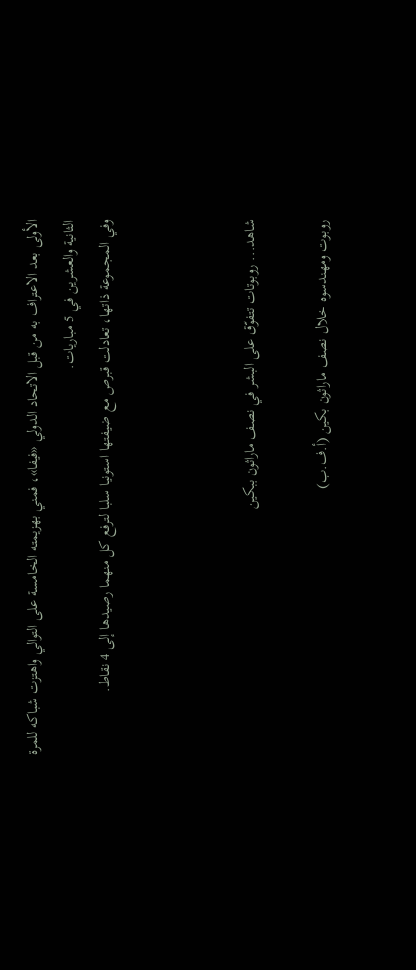الأولى بعد الاعتراف به من قبل الاتحاد الدولي «فيفا»، فمني بهزيمته الخامسة على التوالي واهتزت شباكه للمرة الثانية والعشرين في 5 مباريات.
وفي المجموعة ذاتها، تعادلت قبرص مع ضيفتها استونيا سلبا لترفع كل منهما رصيدها إلى 4 نقاط.



شاهد... روبوتات تتفوّق على البشر في نصف ماراثون ببكين

روبوت ومهندسوه خلال نصف ماراثون بكين (أ.ف.ب)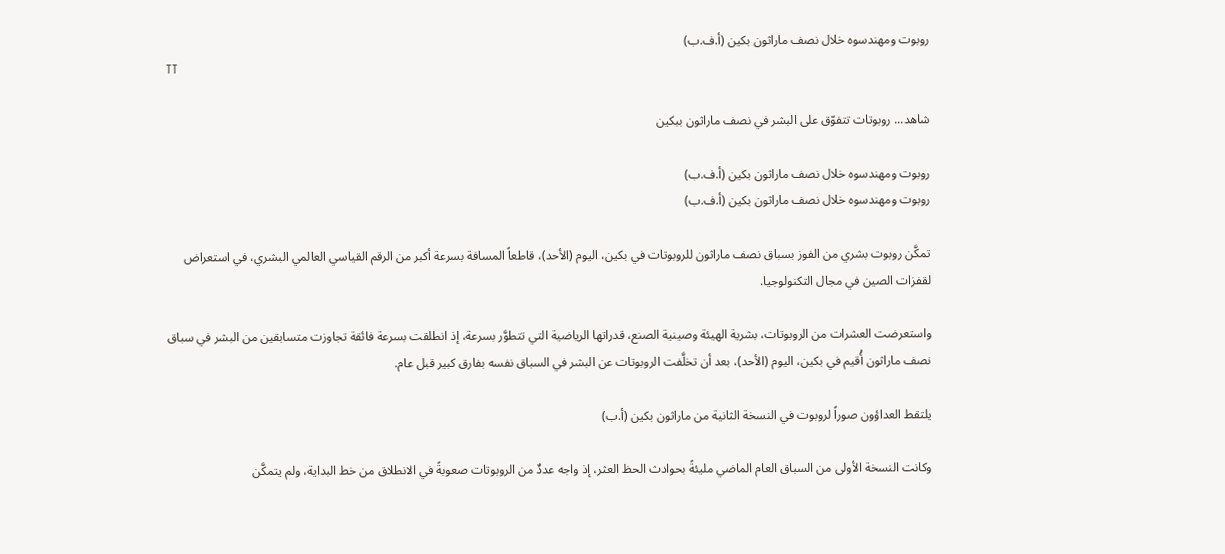روبوت ومهندسوه خلال نصف ماراثون بكين (أ.ف.ب)
TT

شاهد... روبوتات تتفوّق على البشر في نصف ماراثون ببكين

روبوت ومهندسوه خلال نصف ماراثون بكين (أ.ف.ب)
روبوت ومهندسوه خلال نصف ماراثون بكين (أ.ف.ب)

تمكَّن روبوت بشري من الفوز بسباق نصف ماراثون للروبوتات في بكين، اليوم (الأحد)، قاطعاً المسافة بسرعة أكبر من الرقم القياسي العالمي البشري، في استعراض لقفزات الصين في مجال التكنولوجيا.

واستعرضت العشرات ‌من الروبوتات، بشرية الهيئة وصينية الصنع، قدراتها الرياضية التي تتطوَّر بسرعة، إذ انطلقت بسرعة فائقة تجاوزت متسابقين من البشر في سباق نصف ماراثون أُقيم في بكين، اليوم (الأحد)، بعد أن تخلَّفت الروبوتات عن البشر في السباق نفسه بفارق كبير قبل عام.

يلتقط العداؤون صوراً لروبوت في النسخة الثانية من ماراثون بكين (أ.ب)

وكانت النسخة الأولى من السباق العام الماضي مليئةً بحوادث الحظ العثر، إذ واجه عددٌ من الروبوتات صعوبةً في الانطلاق من خط البداية، ولم يتمكَّن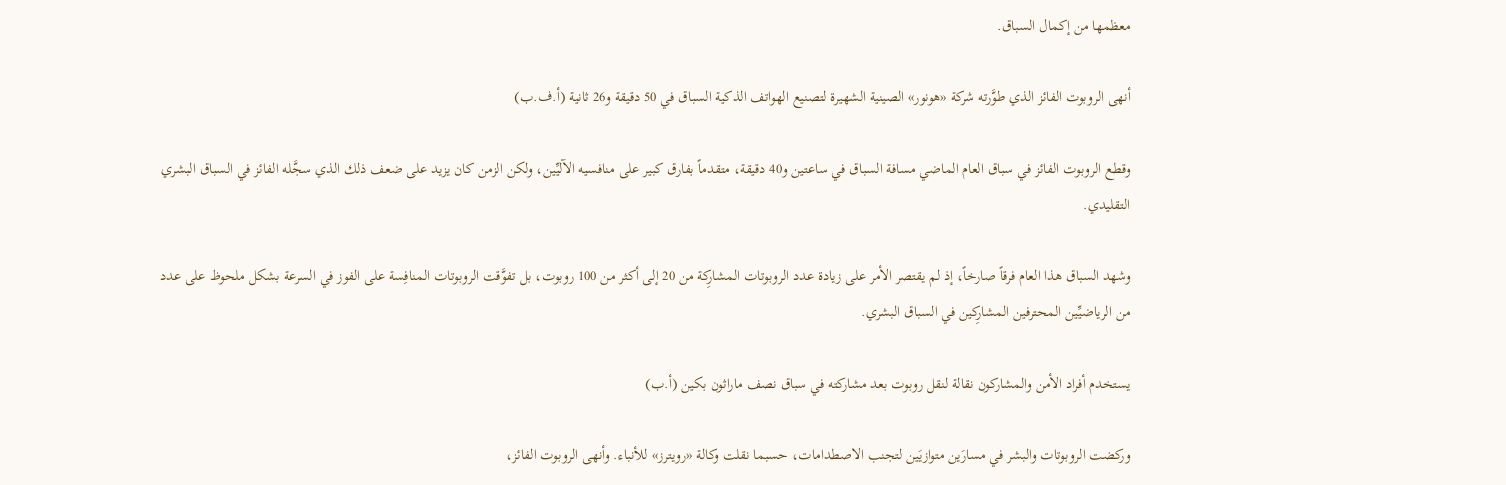معظمها ‌من إكمال ‌السباق.

أنهى الروبوت الفائز الذي طوَّرته شركة «هونور» الصينية الشهيرة لتصنيع الهواتف الذكية السباق في 50 دقيقة و26 ثانية (أ.ف.ب)

وقطع الروبوت الفائز في سباق ‌العام الماضي مسافة السباق في ساعتين و40 دقيقة، متقدماً بفارق كبير على منافسيه الآليِّين، ولكن الزمن كان يزيد على ضعف ذلك الذي سجَّله الفائز في السباق البشري التقليدي.

وشهد السباق هذا العام فرقاً صارخاً، إذ لم يقتصر الأمر على زيادة عدد الروبوتات المشارِكة من 20 إلى أكثر من 100 روبوت، بل تفوَّقت الروبوتات ‌المنافِسة على الفوز ‌في السرعة بشكل ملحوظ على عدد من الرياضيِّين المحترفين المشارِكين ‌في السباق البشري.

يستخدم أفراد الأمن والمشاركون نقالة لنقل روبوت بعد مشاركته في سباق نصف ماراثون بكين (أ.ب)

وركضت الروبوتات والبشر في مسارَين ‌متوازيَين لتجنب الاصطدامات، حسبما نقلت وكالة «رويترز» للأنباء. وأنهى الروبوت الفائز،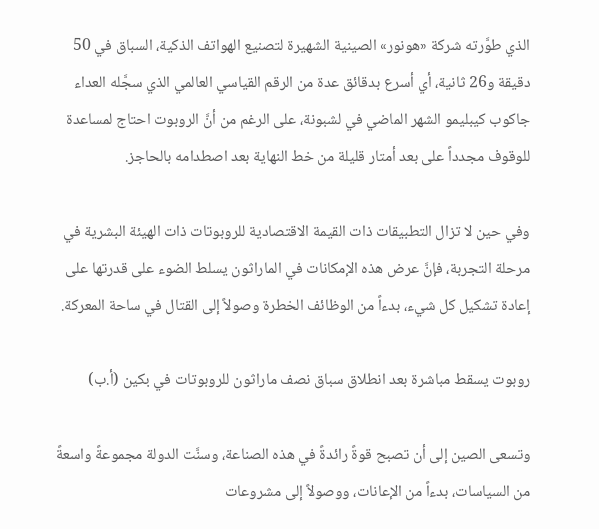الذي طوَّرته شركة «هونور» الصينية الشهيرة لتصنيع الهواتف الذكية، السباق في 50 دقيقة و26 ثانية، أي أسرع بدقائق عدة من الرقم ‌القياسي العالمي الذي سجَّله العداء جاكوب كيبليمو الشهر الماضي في لشبونة، على الرغم من أنَّ الروبوت احتاج لمساعدة للوقوف مجدداً على بعد أمتار قليلة من خط النهاية بعد اصطدامه بالحاجز.

وفي حين لا تزال التطبيقات ذات القيمة الاقتصادية للروبوتات ذات الهيئة البشرية في مرحلة التجربة، فإنَّ عرض هذه الإمكانات في الماراثون يسلط الضوء على قدرتها على إعادة تشكيل كل شيء، بدءاً من الوظائف الخطرة وصولاً إلى القتال في ساحة المعركة.

روبوت يسقط مباشرة بعد انطلاق سباق نصف ماراثون للروبوتات في بكين (أ.ب)

وتسعى الصين إلى أن تصبح قوةً رائدةً في هذه الصناعة، وسنَّت الدولة مجموعةً واسعةً من السياسات، بدءاً من الإعانات، ووصولاً إلى مشروعات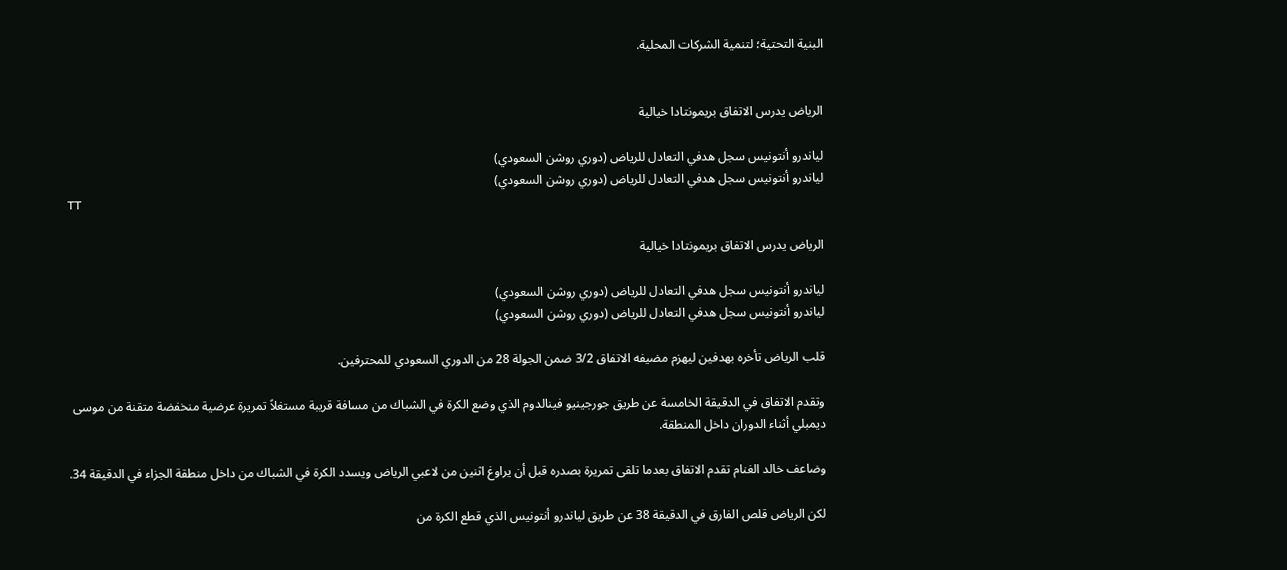البنية التحتية؛ لتنمية الشركات المحلية.


الرياض يدرس الاتفاق بريمونتادا خيالية

لياندرو أنتونيس سجل هدفي التعادل للرياض (دوري روشن السعودي)
لياندرو أنتونيس سجل هدفي التعادل للرياض (دوري روشن السعودي)
TT

الرياض يدرس الاتفاق بريمونتادا خيالية

لياندرو أنتونيس سجل هدفي التعادل للرياض (دوري روشن السعودي)
لياندرو أنتونيس سجل هدفي التعادل للرياض (دوري روشن السعودي)

قلب الرياض تأخره بهدفين ليهزم مضيفه الاتفاق 3/2 ضمن الجولة 28 من الدوري السعودي للمحترفين.

وتقدم الاتفاق في الدقيقة الخامسة عن طريق جورجينيو فينالدوم الذي وضع الكرة في الشباك من مسافة قريبة مستغلاً تمريرة عرضية منخفضة متقنة من موسى ديمبلي أثناء الدوران داخل المنطقة.

وضاعف خالد الغنام تقدم الاتفاق بعدما تلقى تمريرة بصدره قبل أن يراوغ اثنين من لاعبي الرياض ويسدد الكرة في الشباك من داخل منطقة الجزاء في الدقيقة 34.

لكن الرياض قلص الفارق في الدقيقة 38 عن طريق لياندرو أنتونيس الذي قطع الكرة من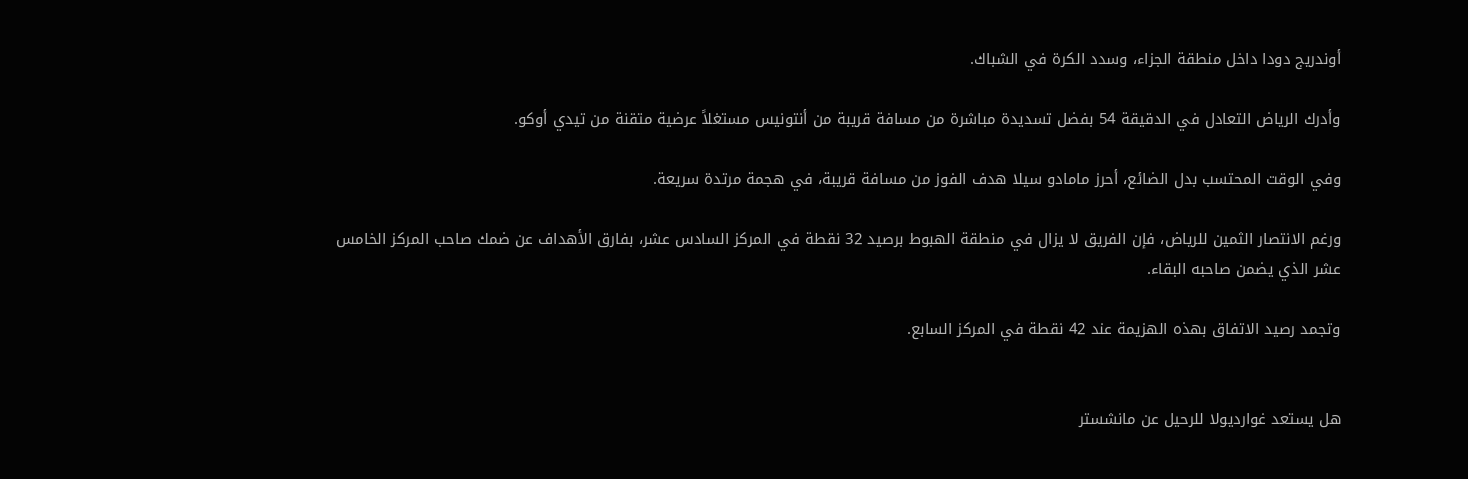أوندريج دودا داخل منطقة الجزاء، وسدد الكرة في الشباك.

وأدرك الرياض التعادل في الدقيقة 54 بفضل تسديدة مباشرة من مسافة قريبة من أنتونيس مستغلاً عرضية متقنة من تيدي أوكو.

وفي الوقت المحتسب بدل الضائع، أحرز مامادو سيلا هدف الفوز من مسافة قريبة، في هجمة مرتدة سريعة.

ورغم الانتصار الثمين للرياض، فإن الفريق لا يزال في منطقة الهبوط برصيد 32 نقطة في المركز السادس عشر، بفارق الأهداف عن ضمك صاحب المركز الخامس عشر الذي يضمن صاحبه البقاء.

وتجمد رصيد الاتفاق بهذه الهزيمة عند 42 نقطة في المركز السابع.


هل يستعد غوارديولا للرحيل عن مانشستر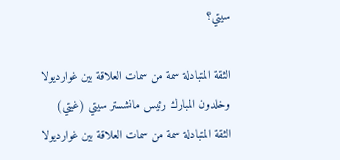سيتي؟

الثقة المتبادلة سمة من سمات العلاقة بين غوارديولا وخلدون المبارك رئيس مانشستر سيتي (غيتي)
الثقة المتبادلة سمة من سمات العلاقة بين غوارديولا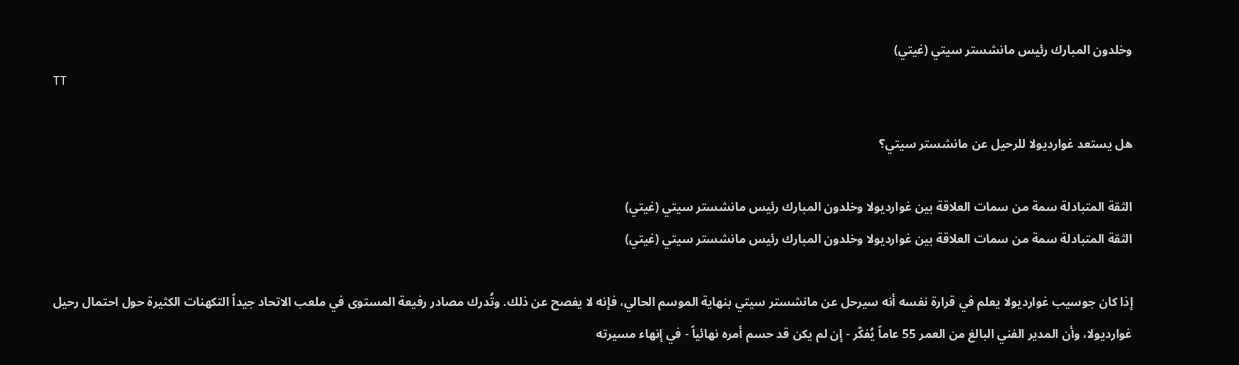وخلدون المبارك رئيس مانشستر سيتي (غيتي)
TT

هل يستعد غوارديولا للرحيل عن مانشستر سيتي؟

الثقة المتبادلة سمة من سمات العلاقة بين غوارديولا وخلدون المبارك رئيس مانشستر سيتي (غيتي)
الثقة المتبادلة سمة من سمات العلاقة بين غوارديولا وخلدون المبارك رئيس مانشستر سيتي (غيتي)

إذا كان جوسيب غوارديولا يعلم في قرارة نفسه أنه سيرحل عن مانشستر سيتي بنهاية الموسم الحالي، فإنه لا يفصح عن ذلك. وتُدرك مصادر رفيعة المستوى في ملعب الاتحاد جيداً التكهنات الكثيرة حول احتمال رحيل غوارديولا، وأن المدير الفني البالغ من العمر 55 عاماً يُفكّر - إن لم يكن قد حسم أمره نهائياً - في إنهاء مسيرته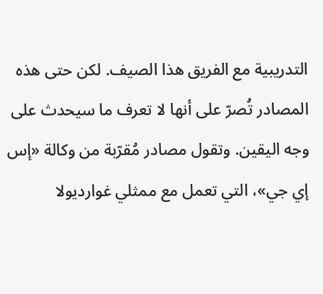التدريبية مع الفريق هذا الصيف. لكن حتى هذه المصادر تُصرّ على أنها لا تعرف ما سيحدث على وجه اليقين. وتقول مصادر مُقرّبة من وكالة «إس إي جي»، التي تعمل مع ممثلي غوارديولا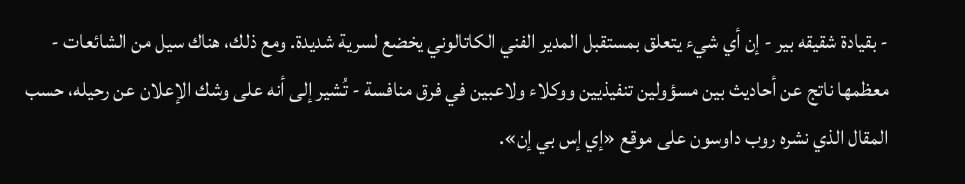- بقيادة شقيقه بير - إن أي شيء يتعلق بمستقبل المدير الفني الكاتالوني يخضع لسرية شديدة. ومع ذلك، هناك سيل من الشائعات - معظمها ناتج عن أحاديث بين مسؤولين تنفيذيين ووكلاء ولاعبين في فرق منافسة - تُشير إلى أنه على وشك الإعلان عن رحيله، حسب المقال الذي نشره روب داوسون على موقع «إي إس بي إن».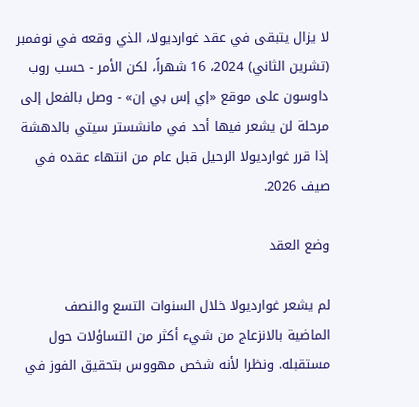لا يزال يتبقى في عقد غوارديولا، الذي وقعه في نوفمبر (تشرين الثاني) 2024، 16 شهراً، لكن الأمر - حسب روب داوسون على موقع «إي إس بي إن» - وصل بالفعل إلى مرحلة لن يشعر فيها أحد في مانشستر سيتي بالدهشة إذا قرر غوارديولا الرحيل قبل عام من انتهاء عقده في صيف 2026.

وضع العقد

لم يشعر غوارديولا خلال السنوات التسع والنصف الماضية بالانزعاج من شيء أكثر من التساؤلات حول مستقبله. ونظرا لأنه شخص مهووس بتحقيق الفوز في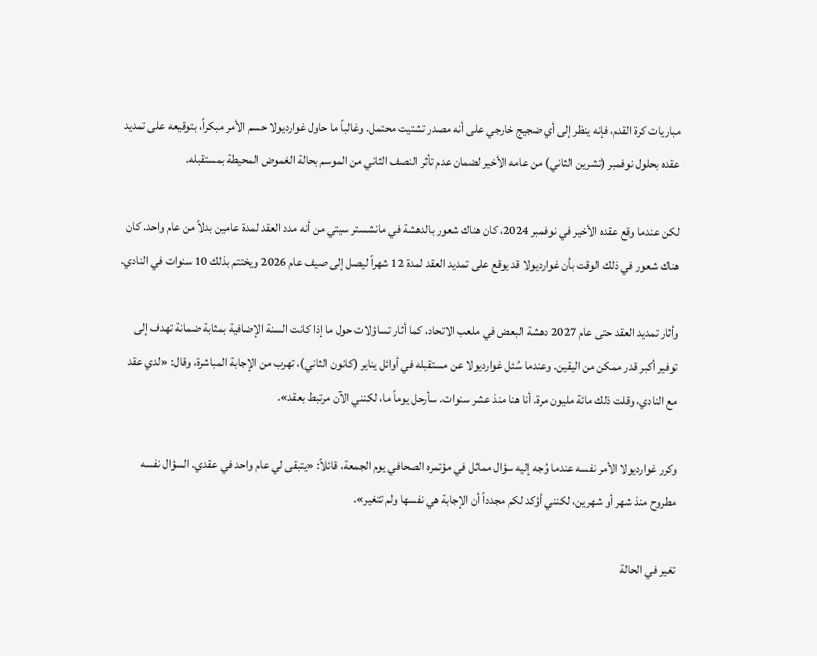مباريات كرة القدم، فإنه ينظر إلى أي ضجيج خارجي على أنه مصدر تشتيت محتمل. وغالباً ما حاول غوارديولا حسم الأمر مبكراً، بتوقيعه على تمديد عقده بحلول نوفمبر (تشرين الثاني) من عامه الأخير لضمان عدم تأثر النصف الثاني من الموسم بحالة الغموض المحيطة بمستقبله.

لكن عندما وقع عقده الأخير في نوفمبر 2024، كان هناك شعور بالدهشة في مانشستر سيتي من أنه مدد العقد لمدة عامين بدلاً من عام واحد. كان هناك شعور في ذلك الوقت بأن غوارديولا قد يوقع على تمديد العقد لمدة 12 شهراً ليصل إلى صيف عام 2026 ويختتم بذلك 10 سنوات في النادي.

وأثار تمديد العقد حتى عام 2027 دهشة البعض في ملعب الاتحاد، كما أثار تساؤلات حول ما إذا كانت السنة الإضافية بمثابة ضمانة تهدف إلى توفير أكبر قدر ممكن من اليقين. وعندما سُئل غوارديولا عن مستقبله في أوائل يناير (كانون الثاني)، تهرب من الإجابة المباشرة، وقال: «لدي عقد مع النادي، وقلت ذلك مائة مليون مرة. أنا هنا منذ عشر سنوات. سأرحل يوماً ما، لكنني الآن مرتبط بعقد».

وكرر غوارديولا الأمر نفسه عندما وُجه إليه سؤال مماثل في مؤتمره الصحافي يوم الجمعة، قائلاً: «يتبقى لي عام واحد في عقدي. السؤال نفسه مطروح منذ شهر أو شهرين، لكنني أؤكد لكم مجدداً أن الإجابة هي نفسها ولم تتغير».

تغير في الحالة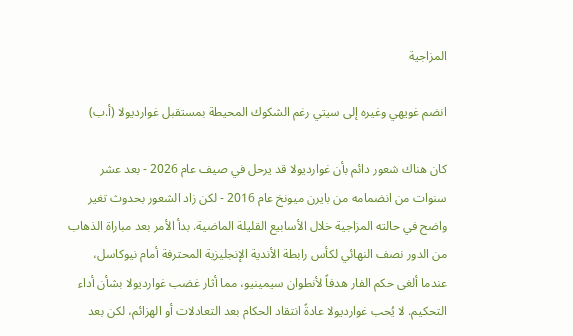المزاجية

انضم غويهي وغيره إلى سيتي رغم الشكوك المحيطة بمستقبل غوارديولا (أ.ب)

كان هناك شعور دائم بأن غوارديولا قد يرحل في صيف عام 2026 - بعد عشر سنوات من انضمامه من بايرن ميونخ عام 2016 - لكن زاد الشعور بحدوث تغير واضح في حالته المزاجية خلال الأسابيع القليلة الماضية. بدأ الأمر بعد مباراة الذهاب من الدور نصف النهائي لكأس رابطة الأندية الإنجليزية المحترفة أمام نيوكاسل، عندما ألغى حكم الفار هدفاً لأنطوان سيمينيو، مما أثار غضب غوارديولا بشأن أداء التحكيم. لا يُحب غوارديولا عادةً انتقاد الحكام بعد التعادلات أو الهزائم، لكن بعد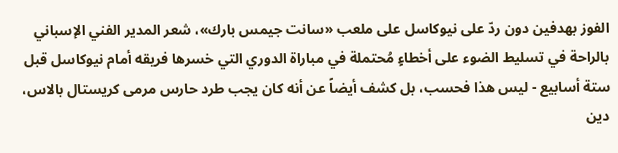الفوز بهدفين دون ردّ على نيوكاسل على ملعب «سانت جيمس بارك»، شعر المدير الفني الإسباني بالراحة في تسليط الضوء على أخطاءٍ مُحتملة في مباراة الدوري التي خسرها فريقه أمام نيوكاسل قبل ستة أسابيع - ليس هذا فحسب، بل كشف أيضاً عن أنه كان يجب طرد حارس مرمى كريستال بالاس، دين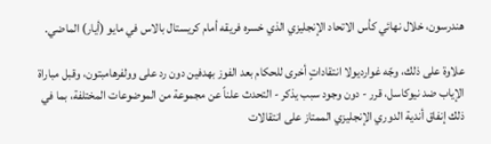هندرسون، خلال نهائي كأس الاتحاد الإنجليزي الذي خسره فريقه أمام كريستال بالاس في مايو (أيار) الماضي.

علاوة على ذلك، وجّه غوارديولا انتقاداتٍ أخرى للحكام بعد الفوز بهدفين دون رد على وولفرهامبتون، وقبل مباراة الإياب ضد نيوكاسل، قرر - دون وجود سبب يذكر - التحدث علناً عن مجموعة من الموضوعات المختلفة، بما في ذلك إنفاق أندية الدوري الإنجليزي الممتاز على انتقالات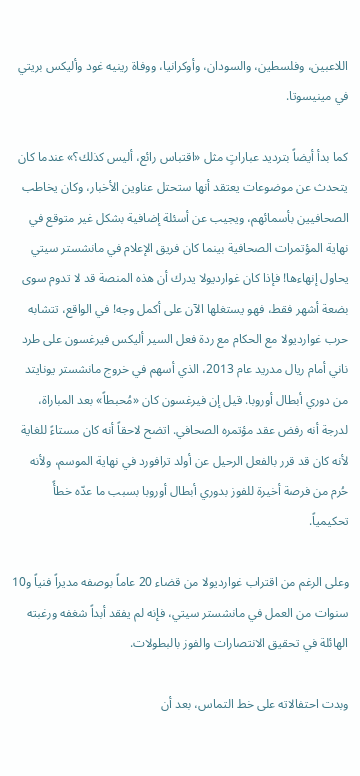اللاعبين، وفلسطين، والسودان، وأوكرانيا، ووفاة رينيه غود وأليكس بريتي في مينيسوتا.

كما بدأ أيضاً بترديد عباراتٍ مثل «اقتباس رائع، أليس كذلك؟» عندما كان يتحدث عن موضوعات يعتقد أنها ستحتل عناوين الأخبار، وكان يخاطب الصحافيين بأسمائهم، ويجيب عن أسئلة إضافية بشكل غير متوقع في نهاية المؤتمرات الصحافية بينما كان فريق الإعلام في مانشستر سيتي يحاول إنهاءها! فإذا كان غوارديولا يدرك أن هذه المنصة قد لا تدوم سوى بضعة أشهر فقط، فهو يستغلها الآن على أكمل وجه! في الواقع، تتشابه حرب غوارديولا مع الحكام مع ردة فعل السير أليكس فيرغسون على طرد ناني أمام ريال مدريد عام 2013، الذي أسهم في خروج مانشستر يونايتد من دوري أبطال أوروبا. قيل إن فيرغسون كان «مُحبطاً» بعد المباراة، لدرجة أنه رفض عقد مؤتمره الصحافي. اتضح لاحقاً أنه كان مستاءً للغاية لأنه كان قد قرر بالفعل الرحيل عن أولد ترافورد في نهاية الموسم، ولأنه حُرم من فرصة أخيرة للفوز بدوري أبطال أوروبا بسبب ما عدّه خطأً تحكيمياً.

وعلى الرغم من اقتراب غوارديولا من قضاء 20 عاماً بوصفه مديراً فنياً و10 سنوات من العمل في مانشستر سيتي، فإنه لم يفقد أبداً شغفه ورغبته الهائلة في تحقيق الانتصارات والفوز بالبطولات.

وبدت احتفالاته على خط التماس، بعد أن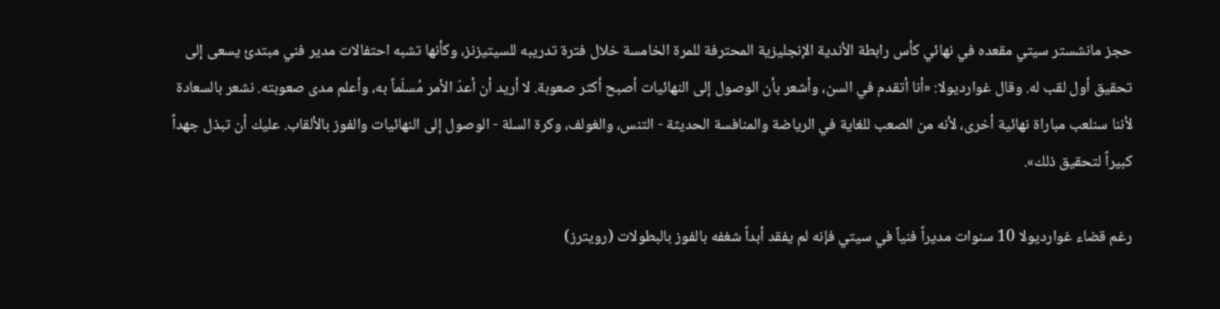حجز مانشستر سيتي مقعده في نهائي كأس رابطة الأندية الإنجليزية المحترفة للمرة الخامسة خلال فترة تدريبه للسيتيزنز، وكأنها تشبه احتفالات مدير فني مبتدئ يسعى إلى تحقيق أول لقب له. وقال غوارديولا: «أنا أتقدم في السن، وأشعر بأن الوصول إلى النهائيات أصبح أكثر صعوبة. لا أريد أن أعدّ الأمر مُسلّماً به، وأعلم مدى صعوبته. نشعر بالسعادة لأننا سنلعب مباراة نهائية أخرى، لأنه من الصعب للغاية في الرياضة والمنافسة الحديثة - التنس، والغولف، وكرة السلة - الوصول إلى النهائيات والفوز بالألقاب. عليك أن تبذل جهداً كبيراً لتحقيق ذلك».

رغم قضاء غوارديولا 10 سنوات مديراً فنياً في سيتي فإنه لم يفقد أبداً شغفه بالفوز بالبطولات (رويترز)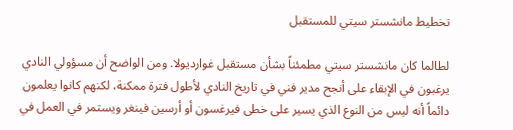تخطيط مانشستر سيتي للمستقبل

لطالما كان مانشستر سيتي مطمئناً بشأن مستقبل غوارديولا. ومن الواضح أن مسؤولي النادي يرغبون في الإبقاء على أنجح مدير فني في تاريخ النادي لأطول فترة ممكنة، لكنهم كانوا يعلمون دائماً أنه ليس من النوع الذي يسير على خطى فيرغسون أو أرسين فينغر ويستمر في العمل في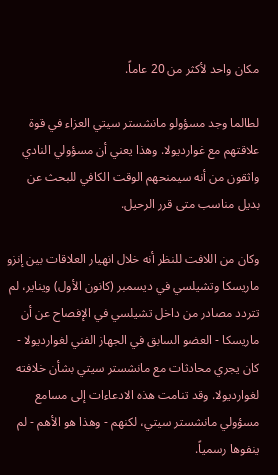مكان واحد لأكثر من 20 عاماً.

لطالما وجد مسؤولو مانشستر سيتي العزاء في قوة علاقتهم مع غوارديولا. وهذا يعني أن مسؤولي النادي واثقون من أنه سيمنحهم الوقت الكافي للبحث عن بديل مناسب متى قرر الرحيل.

وكان من اللافت للنظر أنه خلال انهيار العلاقات بين إنزو ماريسكا وتشيلسي في ديسمبر (كانون الأول) ويناير، لم تتردد مصادر من داخل تشيلسي في الإفصاح عن أن ماريسكا - العضو السابق في الجهاز الفني لغوارديولا - كان يجري محادثات مع مانشستر سيتي بشأن خلافته لغوارديولا. وقد تنامت هذه الادعاءات إلى مسامع مسؤولي مانشستر سيتي، لكنهم - وهذا هو الأهم - لم ينفوها رسمياً.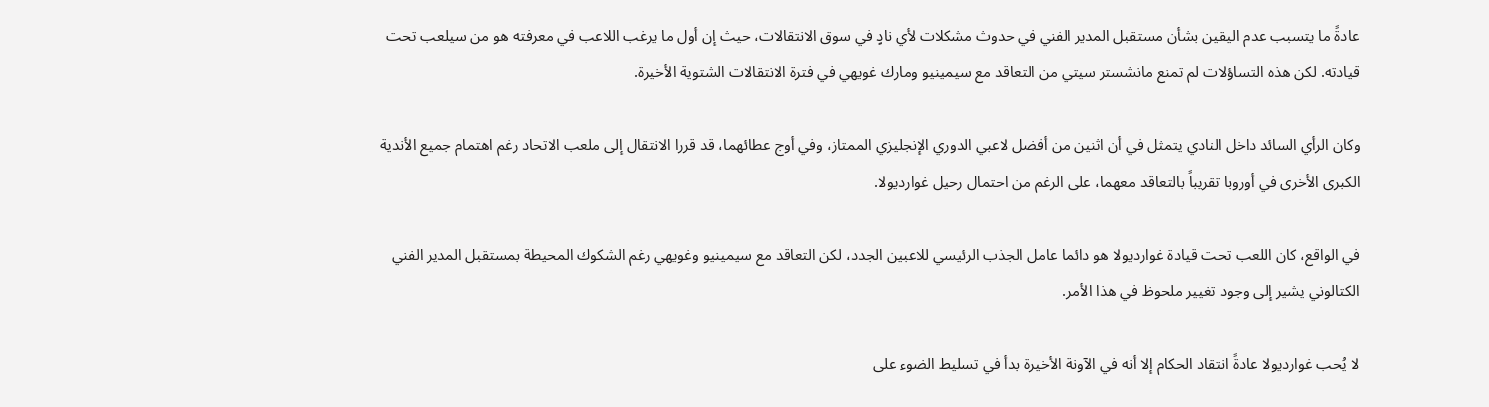عادةً ما يتسبب عدم اليقين بشأن مستقبل المدير الفني في حدوث مشكلات لأي نادٍ في سوق الانتقالات، حيث إن أول ما يرغب اللاعب في معرفته هو من سيلعب تحت قيادته. لكن هذه التساؤلات لم تمنع مانشستر سيتي من التعاقد مع سيمينيو ومارك غويهي في فترة الانتقالات الشتوية الأخيرة.

وكان الرأي السائد داخل النادي يتمثل في أن اثنين من أفضل لاعبي الدوري الإنجليزي الممتاز، وفي أوج عطائهما، قد قررا الانتقال إلى ملعب الاتحاد رغم اهتمام جميع الأندية الكبرى الأخرى في أوروبا تقريباً بالتعاقد معهما، على الرغم من احتمال رحيل غوارديولا.

في الواقع، كان اللعب تحت قيادة غوارديولا هو دائما عامل الجذب الرئيسي للاعبين الجدد، لكن التعاقد مع سيمينيو وغويهي رغم الشكوك المحيطة بمستقبل المدير الفني الكتالوني يشير إلى وجود تغيير ملحوظ في هذا الأمر.

لا يُحب غوارديولا عادةً انتقاد الحكام إلا أنه في الآونة الأخيرة بدأ في تسليط الضوء على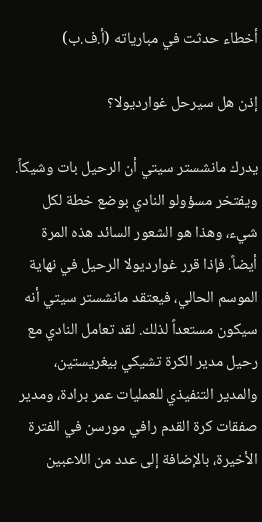أخطاء حدثت في مبارياته (أ.ف.ب)

إذن هل سيرحل غوارديولا؟

يدرك مانشستر سيتي أن الرحيل بات وشيكاً. ويفتخر مسؤولو النادي بوضع خطة لكل شيء، وهذا هو الشعور السائد هذه المرة أيضاً. فإذا قرر غوارديولا الرحيل في نهاية الموسم الحالي، فيعتقد مانشستر سيتي أنه سيكون مستعداً لذلك. لقد تعامل النادي مع رحيل مدير الكرة تشيكي بيغريستين، والمدير التنفيذي للعمليات عمر برادة، ومدير صفقات كرة القدم رافي مورسن في الفترة الأخيرة، بالإضافة إلى عدد من اللاعبين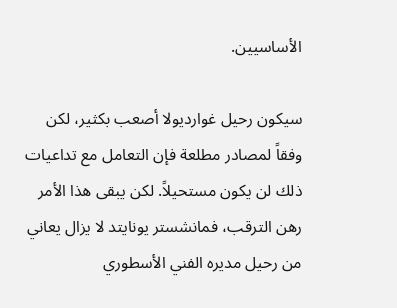الأساسيين.

سيكون رحيل غوارديولا أصعب بكثير، لكن وفقاً لمصادر مطلعة فإن التعامل مع تداعيات ذلك لن يكون مستحيلاً. لكن يبقى هذا الأمر رهن الترقب، فمانشستر يونايتد لا يزال يعاني من رحيل مديره الفني الأسطوري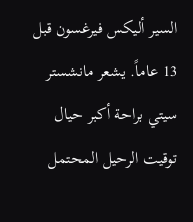السير أليكس فيرغسون قبل 13 عاماً. يشعر مانشستر سيتي براحة أكبر حيال توقيت الرحيل المحتمل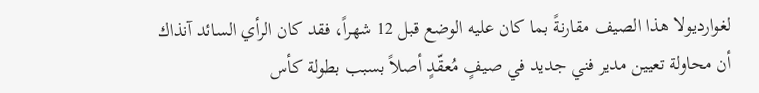لغوارديولا هذا الصيف مقارنةً بما كان عليه الوضع قبل 12 شهراً، فقد كان الرأي السائد آنذاك أن محاولة تعيين مدير فني جديد في صيفٍ مُعقّدٍ أصلاً بسبب بطولة كأس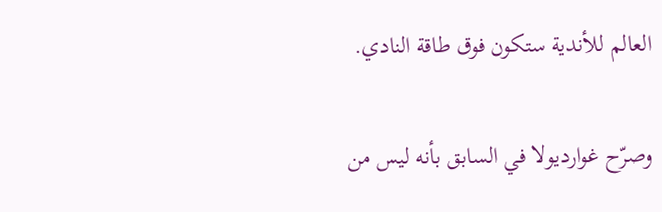العالم للأندية ستكون فوق طاقة النادي.

وصرّح غوارديولا في السابق بأنه ليس من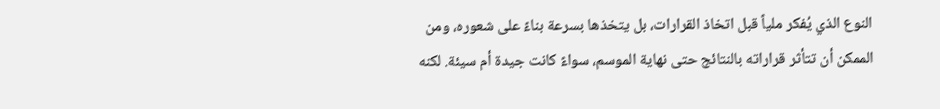النوع الذي يُفكر ملياً قبل اتخاذ القرارات، بل يتخذها بسرعة بناءً على شعوره، ومن الممكن أن تتأثر قراراته بالنتائج حتى نهاية الموسم، سواءً كانت جيدة أم سيئة. لكنه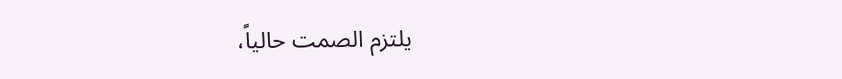يلتزم الصمت حالياً،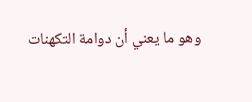وهو ما يعني أن دوامة التكهنات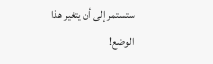ستستمر إلى أن يتغير هذا الوضع!